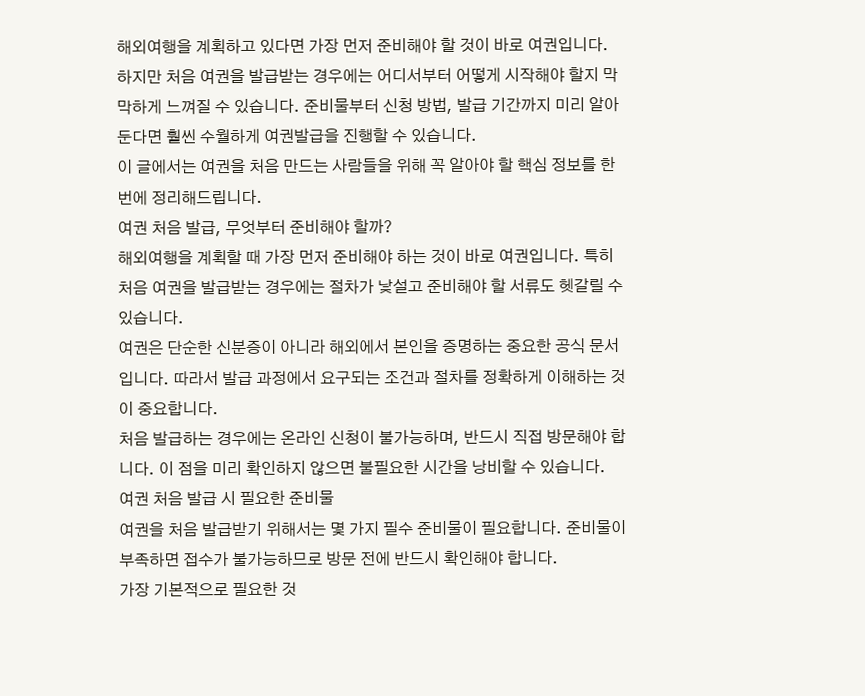해외여행을 계획하고 있다면 가장 먼저 준비해야 할 것이 바로 여권입니다.
하지만 처음 여권을 발급받는 경우에는 어디서부터 어떻게 시작해야 할지 막막하게 느껴질 수 있습니다. 준비물부터 신청 방법, 발급 기간까지 미리 알아둔다면 훨씬 수월하게 여권발급을 진행할 수 있습니다.
이 글에서는 여권을 처음 만드는 사람들을 위해 꼭 알아야 할 핵심 정보를 한 번에 정리해드립니다.
여권 처음 발급, 무엇부터 준비해야 할까?
해외여행을 계획할 때 가장 먼저 준비해야 하는 것이 바로 여권입니다. 특히 처음 여권을 발급받는 경우에는 절차가 낯설고 준비해야 할 서류도 헷갈릴 수 있습니다.
여권은 단순한 신분증이 아니라 해외에서 본인을 증명하는 중요한 공식 문서입니다. 따라서 발급 과정에서 요구되는 조건과 절차를 정확하게 이해하는 것이 중요합니다.
처음 발급하는 경우에는 온라인 신청이 불가능하며, 반드시 직접 방문해야 합니다. 이 점을 미리 확인하지 않으면 불필요한 시간을 낭비할 수 있습니다.
여권 처음 발급 시 필요한 준비물
여권을 처음 발급받기 위해서는 몇 가지 필수 준비물이 필요합니다. 준비물이 부족하면 접수가 불가능하므로 방문 전에 반드시 확인해야 합니다.
가장 기본적으로 필요한 것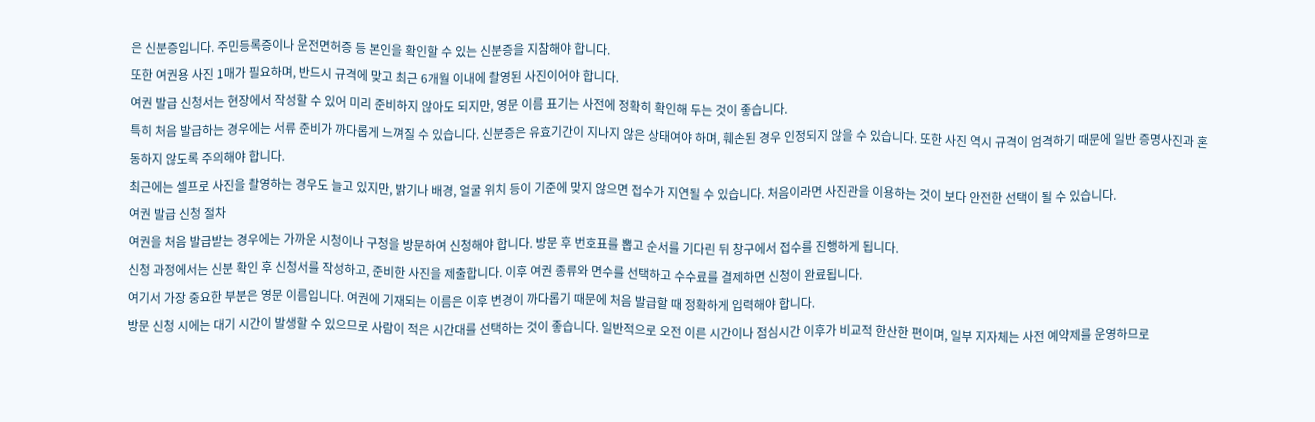은 신분증입니다. 주민등록증이나 운전면허증 등 본인을 확인할 수 있는 신분증을 지참해야 합니다.
또한 여권용 사진 1매가 필요하며, 반드시 규격에 맞고 최근 6개월 이내에 촬영된 사진이어야 합니다.
여권 발급 신청서는 현장에서 작성할 수 있어 미리 준비하지 않아도 되지만, 영문 이름 표기는 사전에 정확히 확인해 두는 것이 좋습니다.
특히 처음 발급하는 경우에는 서류 준비가 까다롭게 느껴질 수 있습니다. 신분증은 유효기간이 지나지 않은 상태여야 하며, 훼손된 경우 인정되지 않을 수 있습니다. 또한 사진 역시 규격이 엄격하기 때문에 일반 증명사진과 혼동하지 않도록 주의해야 합니다.
최근에는 셀프로 사진을 촬영하는 경우도 늘고 있지만, 밝기나 배경, 얼굴 위치 등이 기준에 맞지 않으면 접수가 지연될 수 있습니다. 처음이라면 사진관을 이용하는 것이 보다 안전한 선택이 될 수 있습니다.
여권 발급 신청 절차
여권을 처음 발급받는 경우에는 가까운 시청이나 구청을 방문하여 신청해야 합니다. 방문 후 번호표를 뽑고 순서를 기다린 뒤 창구에서 접수를 진행하게 됩니다.
신청 과정에서는 신분 확인 후 신청서를 작성하고, 준비한 사진을 제출합니다. 이후 여권 종류와 면수를 선택하고 수수료를 결제하면 신청이 완료됩니다.
여기서 가장 중요한 부분은 영문 이름입니다. 여권에 기재되는 이름은 이후 변경이 까다롭기 때문에 처음 발급할 때 정확하게 입력해야 합니다.
방문 신청 시에는 대기 시간이 발생할 수 있으므로 사람이 적은 시간대를 선택하는 것이 좋습니다. 일반적으로 오전 이른 시간이나 점심시간 이후가 비교적 한산한 편이며, 일부 지자체는 사전 예약제를 운영하므로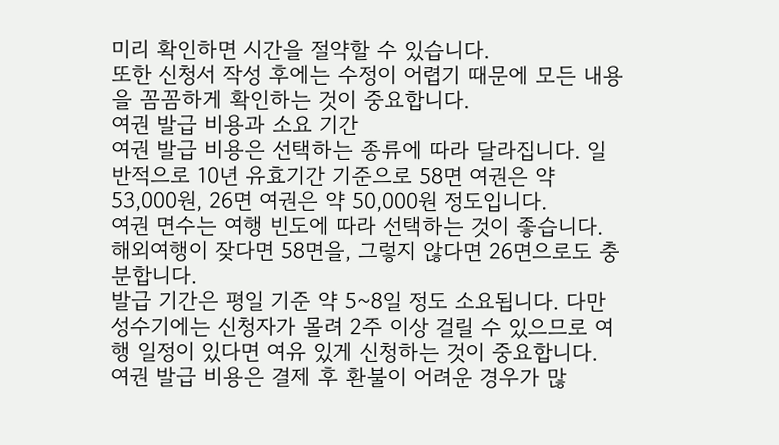미리 확인하면 시간을 절약할 수 있습니다.
또한 신청서 작성 후에는 수정이 어렵기 때문에 모든 내용을 꼼꼼하게 확인하는 것이 중요합니다.
여권 발급 비용과 소요 기간
여권 발급 비용은 선택하는 종류에 따라 달라집니다. 일반적으로 10년 유효기간 기준으로 58면 여권은 약 53,000원, 26면 여권은 약 50,000원 정도입니다.
여권 면수는 여행 빈도에 따라 선택하는 것이 좋습니다. 해외여행이 잦다면 58면을, 그렇지 않다면 26면으로도 충분합니다.
발급 기간은 평일 기준 약 5~8일 정도 소요됩니다. 다만 성수기에는 신청자가 몰려 2주 이상 걸릴 수 있으므로 여행 일정이 있다면 여유 있게 신청하는 것이 중요합니다.
여권 발급 비용은 결제 후 환불이 어려운 경우가 많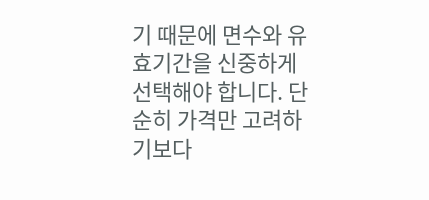기 때문에 면수와 유효기간을 신중하게 선택해야 합니다. 단순히 가격만 고려하기보다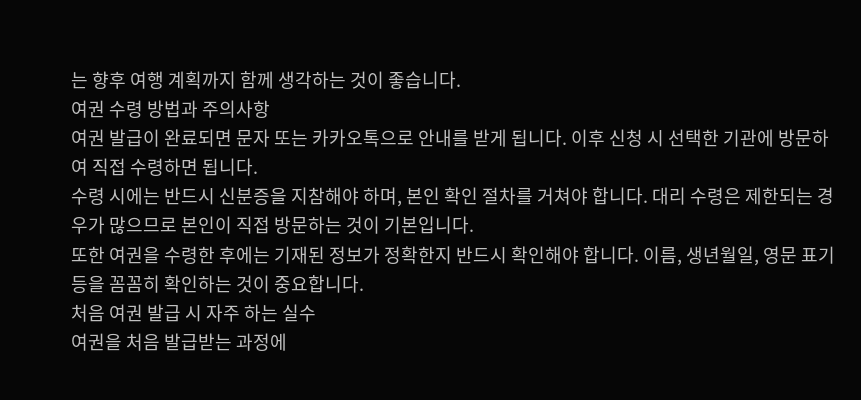는 향후 여행 계획까지 함께 생각하는 것이 좋습니다.
여권 수령 방법과 주의사항
여권 발급이 완료되면 문자 또는 카카오톡으로 안내를 받게 됩니다. 이후 신청 시 선택한 기관에 방문하여 직접 수령하면 됩니다.
수령 시에는 반드시 신분증을 지참해야 하며, 본인 확인 절차를 거쳐야 합니다. 대리 수령은 제한되는 경우가 많으므로 본인이 직접 방문하는 것이 기본입니다.
또한 여권을 수령한 후에는 기재된 정보가 정확한지 반드시 확인해야 합니다. 이름, 생년월일, 영문 표기 등을 꼼꼼히 확인하는 것이 중요합니다.
처음 여권 발급 시 자주 하는 실수
여권을 처음 발급받는 과정에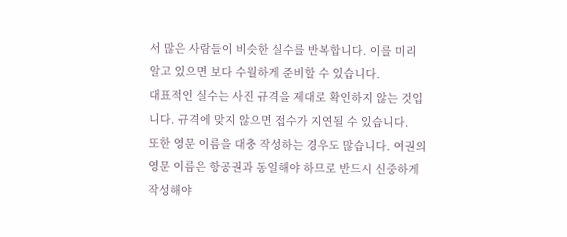서 많은 사람들이 비슷한 실수를 반복합니다. 이를 미리 알고 있으면 보다 수월하게 준비할 수 있습니다.
대표적인 실수는 사진 규격을 제대로 확인하지 않는 것입니다. 규격에 맞지 않으면 접수가 지연될 수 있습니다.
또한 영문 이름을 대충 작성하는 경우도 많습니다. 여권의 영문 이름은 항공권과 동일해야 하므로 반드시 신중하게 작성해야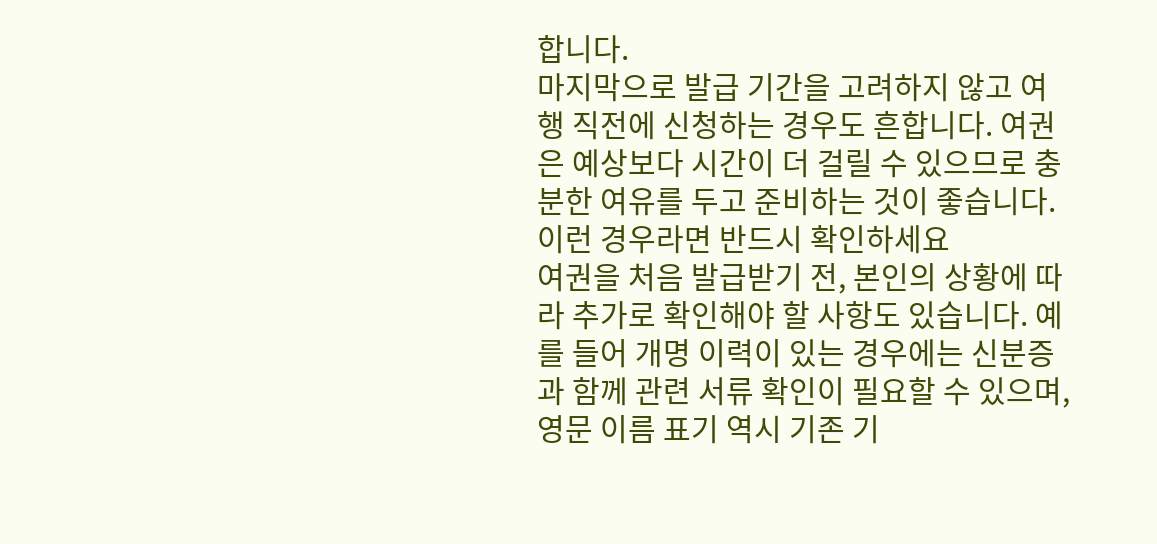합니다.
마지막으로 발급 기간을 고려하지 않고 여행 직전에 신청하는 경우도 흔합니다. 여권은 예상보다 시간이 더 걸릴 수 있으므로 충분한 여유를 두고 준비하는 것이 좋습니다.
이런 경우라면 반드시 확인하세요
여권을 처음 발급받기 전, 본인의 상황에 따라 추가로 확인해야 할 사항도 있습니다. 예를 들어 개명 이력이 있는 경우에는 신분증과 함께 관련 서류 확인이 필요할 수 있으며, 영문 이름 표기 역시 기존 기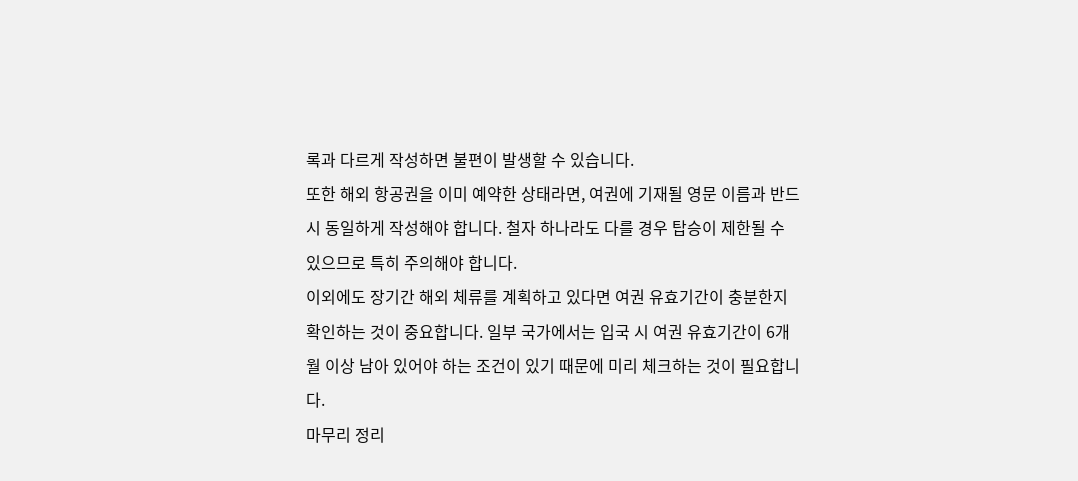록과 다르게 작성하면 불편이 발생할 수 있습니다.
또한 해외 항공권을 이미 예약한 상태라면, 여권에 기재될 영문 이름과 반드시 동일하게 작성해야 합니다. 철자 하나라도 다를 경우 탑승이 제한될 수 있으므로 특히 주의해야 합니다.
이외에도 장기간 해외 체류를 계획하고 있다면 여권 유효기간이 충분한지 확인하는 것이 중요합니다. 일부 국가에서는 입국 시 여권 유효기간이 6개월 이상 남아 있어야 하는 조건이 있기 때문에 미리 체크하는 것이 필요합니다.
마무리 정리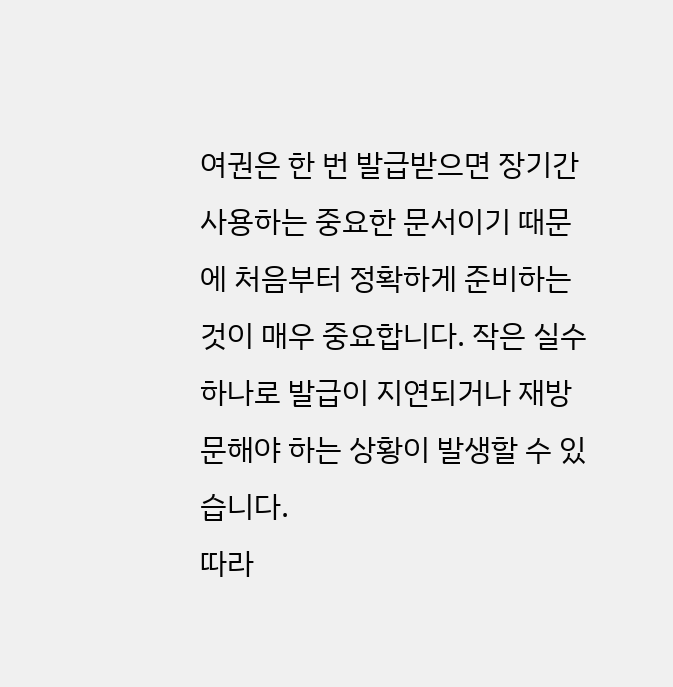여권은 한 번 발급받으면 장기간 사용하는 중요한 문서이기 때문에 처음부터 정확하게 준비하는 것이 매우 중요합니다. 작은 실수 하나로 발급이 지연되거나 재방문해야 하는 상황이 발생할 수 있습니다.
따라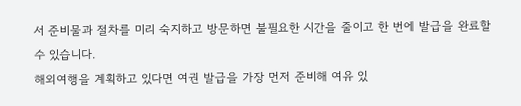서 준비물과 절차를 미리 숙지하고 방문하면 불필요한 시간을 줄이고 한 번에 발급을 완료할 수 있습니다.
해외여행을 계획하고 있다면 여권 발급을 가장 먼저 준비해 여유 있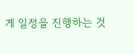게 일정을 진행하는 것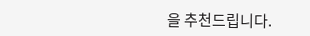을 추천드립니다.